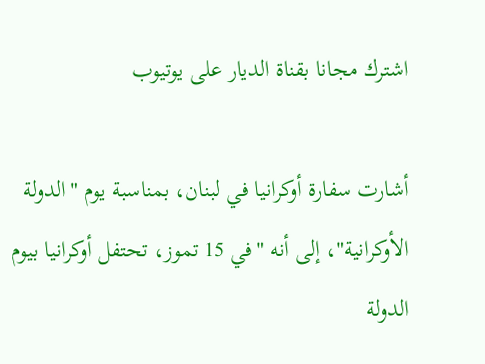اشترك مجانا بقناة الديار على يوتيوب

أشارت سفارة أوكرانيا في لبنان، بمناسبة يوم "الدولة الأوكرانية"، إلى أنه "في 15 تموز، تحتفل أوكرانيا بيوم الدولة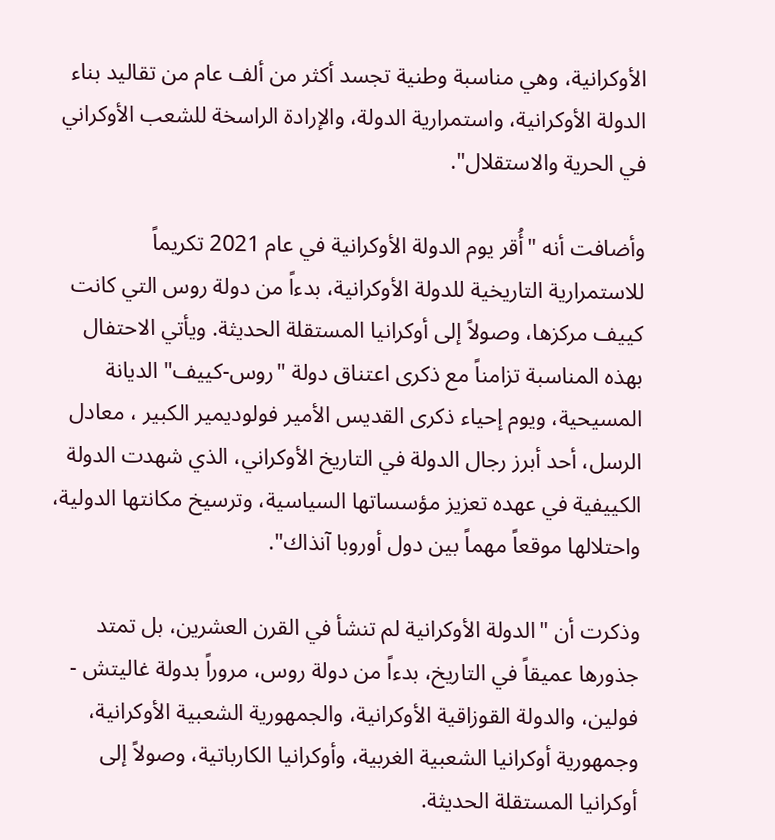الأوكرانية، وهي مناسبة وطنية تجسد أكثر من ألف عام من تقاليد بناء الدولة الأوكرانية، واستمرارية الدولة، والإرادة الراسخة للشعب الأوكراني في الحرية والاستقلال".

وأضافت أنه "أُقر يوم الدولة الأوكرانية في عام 2021 تكريماً للاستمرارية التاريخية للدولة الأوكرانية، بدءاً من دولة روس التي كانت كييف مركزها، وصولاً إلى أوكرانيا المستقلة الحديثة. ويأتي الاحتفال بهذه المناسبة تزامناً مع ذكرى اعتناق دولة "روس-كييف" الديانة المسيحية، ويوم إحياء ذكرى القديس الأمير فولوديمير الكبير ، معادل الرسل، أحد أبرز رجال الدولة في التاريخ الأوكراني، الذي شهدت الدولة الكييفية في عهده تعزيز مؤسساتها السياسية، وترسيخ مكانتها الدولية، واحتلالها موقعاً مهماً بين دول أوروبا آنذاك".

وذكرت أن "الدولة الأوكرانية لم تنشأ في القرن العشرين، بل تمتد جذورها عميقاً في التاريخ، بدءاً من دولة روس، مروراً بدولة غاليتش - فولين، والدولة القوزاقية الأوكرانية، والجمهورية الشعبية الأوكرانية، وجمهورية أوكرانيا الشعبية الغربية، وأوكرانيا الكارباتية، وصولاً إلى أوكرانيا المستقلة الحديثة.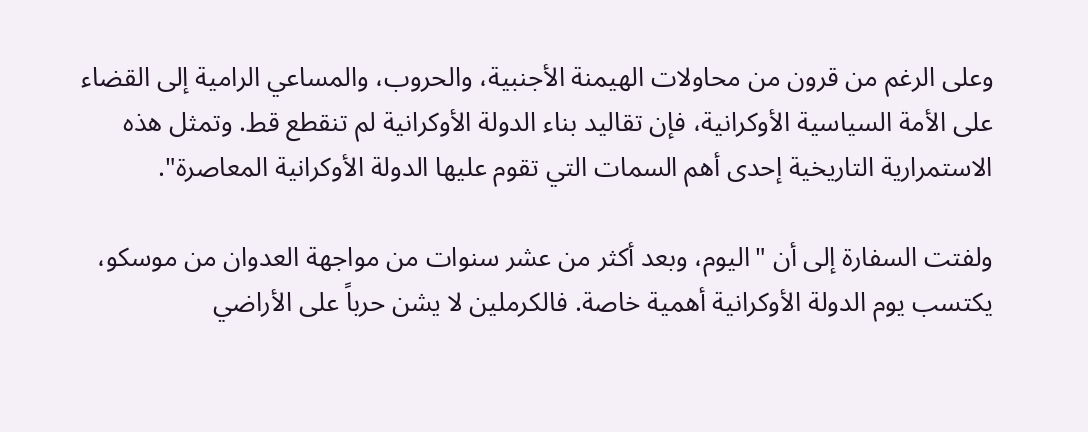وعلى الرغم من قرون من محاولات الهيمنة الأجنبية، والحروب، والمساعي الرامية إلى القضاء على الأمة السياسية الأوكرانية، فإن تقاليد بناء الدولة الأوكرانية لم تنقطع قط. وتمثل هذه الاستمرارية التاريخية إحدى أهم السمات التي تقوم عليها الدولة الأوكرانية المعاصرة".

ولفتت السفارة إلى أن "اليوم، وبعد أكثر من عشر سنوات من مواجهة العدوان من موسكو، يكتسب يوم الدولة الأوكرانية أهمية خاصة. فالكرملين لا يشن حرباً على الأراضي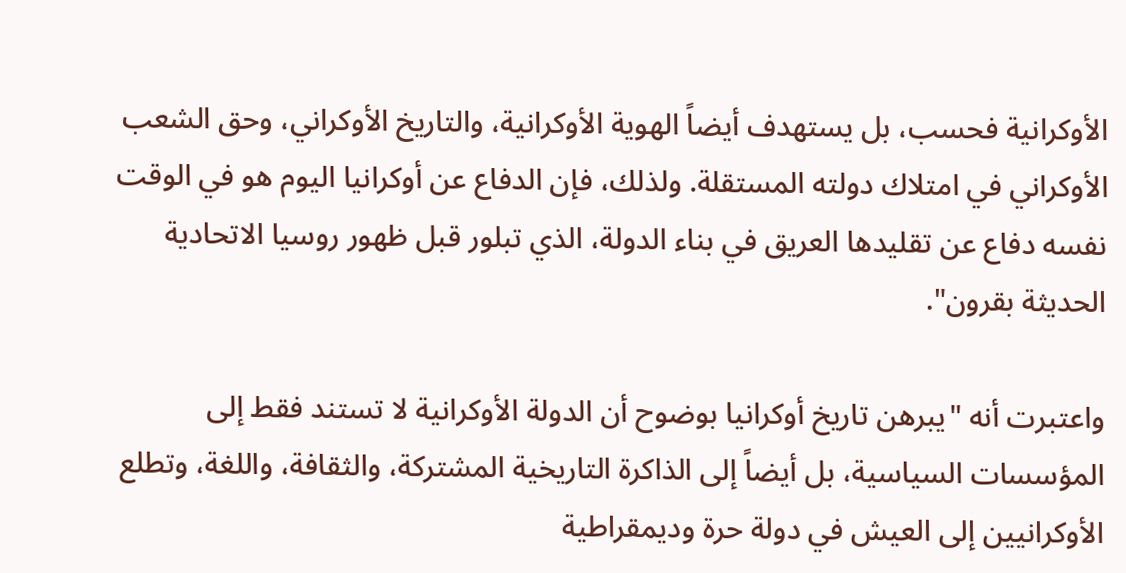الأوكرانية فحسب، بل يستهدف أيضاً الهوية الأوكرانية، والتاريخ الأوكراني، وحق الشعب الأوكراني في امتلاك دولته المستقلة. ولذلك، فإن الدفاع عن أوكرانيا اليوم هو في الوقت نفسه دفاع عن تقليدها العريق في بناء الدولة، الذي تبلور قبل ظهور روسيا الاتحادية الحديثة بقرون".

واعتبرت أنه "يبرهن تاريخ أوكرانيا بوضوح أن الدولة الأوكرانية لا تستند فقط إلى المؤسسات السياسية، بل أيضاً إلى الذاكرة التاريخية المشتركة، والثقافة، واللغة، وتطلع الأوكرانيين إلى العيش في دولة حرة وديمقراطية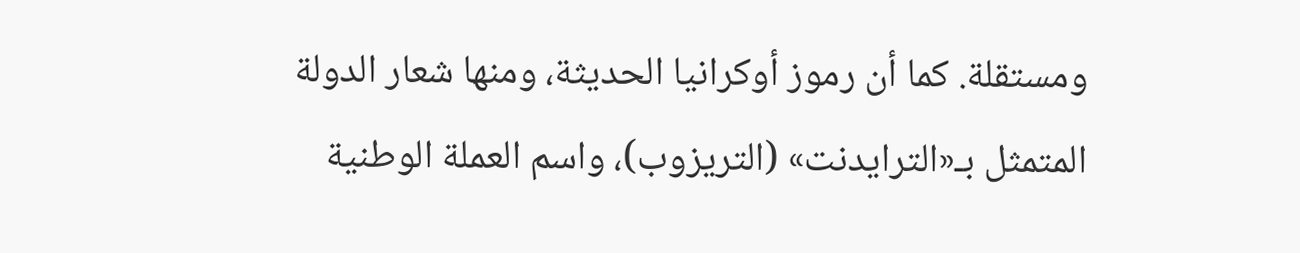ومستقلة. كما أن رموز أوكرانيا الحديثة، ومنها شعار الدولة المتمثل بـ«الترايدنت» (التريزوب)، واسم العملة الوطنية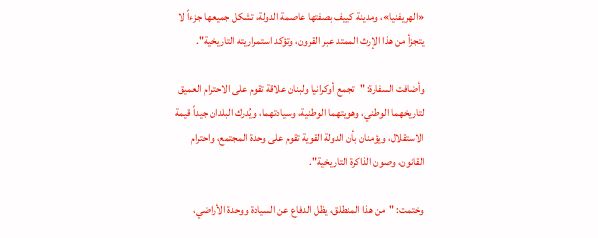«الهريفنيا»، ومدينة كييف بصفتها عاصمة الدولة، تشكل جميعها جزءاً لا يتجزأ من هذا الإرث الممتد عبر القرون، وتؤكد استمراريته التاريخية".

وأضافت السفارة: "تجمع أوكرانيا ولبنان علاقة تقوم على الاحترام العميق لتاريخهما الوطني، وهويتهما الوطنية، وسيادتهما، ويُدرك البلدان جيداً قيمة الاستقلال، ويؤمنان بأن الدولة القوية تقوم على وحدة المجتمع، واحترام القانون، وصون الذاكرة التاريخية".

وختمت: "من هذا المنطلق، يظل الدفاع عن السيادة ووحدة الأراضي،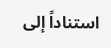استناداً إلى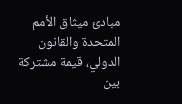مبادئ ميثاق الأمم المتحدة والقانون الدولي، قيمة مشتركة بين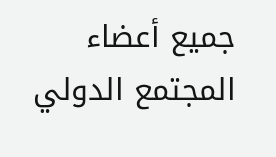جميع أعضاء المجتمع الدولي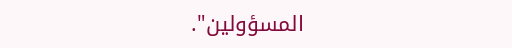المسؤولين".